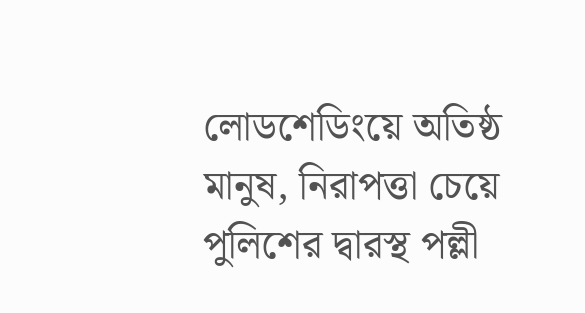লোডশেডিংয়ে অতিষ্ঠ মানুষ, নিরাপত্তা চেয়ে পুলিশের দ্বারস্থ পল্লী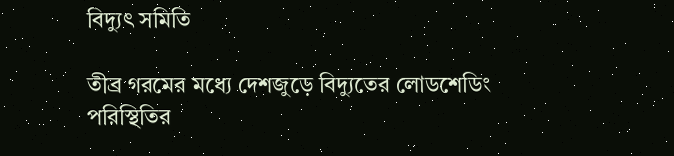বিদ্যুৎ সমিতি

তীব্র গরমের মধ্যে দেশজুড়ে বিদ্যুতের লোডশেডিং পরিস্থিতির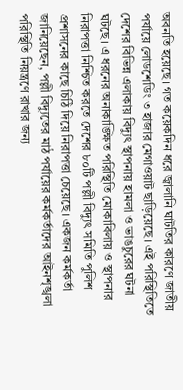অবনতি হয়েছে। গত কয়েকদিন ধরে জ্বালানি ঘাটতির কারণে জাতীয় পর্যায়ে লোডশেডিং ৩ হাজার মেগাওয়াট ছাড়িয়েছে। এই পরিস্থিতিতে দেশের বিভিন্ন এলাকায় বিদ্যুৎ স্থাপনায় হামলা ও ভাঙচুরের ঘটনা ঘটছে। এ ধরনের অনাকাঙ্ক্ষিত পরিস্থিতি মোকাবিলায় ও স্থাপনার নিরাপত্তা নিশ্চিত করতে দেশের ৮০টি পল্লী বিদ্যুৎ সমিতি পুলিশ প্রশাসনের কাছে চিঠি দিয়ে নিরাপত্তা চেয়েছে। একজন কর্মকর্তা জানিয়েছেন, পল্লী বিদ্যুতের মাঠ পর্যায়ের কর্মকর্তাদের আইনশৃঙ্খলা পরিস্থিতি নিয়ন্ত্রণে রাখার জন্য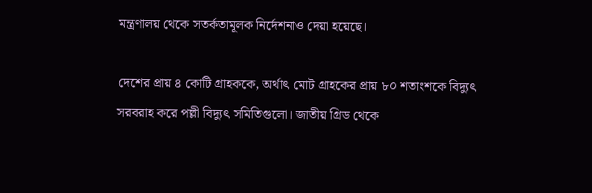মন্ত্রণালয় থেকে সতর্কতামূলক নির্দেশনাও দেয়া হয়েছে।

দেশের প্রায় ৪ কোটি গ্রাহককে, অর্থাৎ মোট গ্রাহকের প্রায় ৮০ শতাংশকে বিদ্যুৎ সরবরাহ করে পল্লী বিদ্যুৎ সমিতিগুলো। জাতীয় গ্রিড থেকে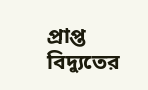প্রাপ্ত বিদ্যুতের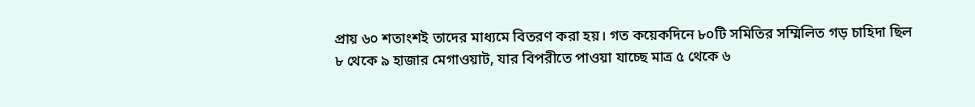প্রায় ৬০ শতাংশই তাদের মাধ্যমে বিতরণ করা হয়। গত কয়েকদিনে ৮০টি সমিতির সম্মিলিত গড় চাহিদা ছিল ৮ থেকে ৯ হাজার মেগাওয়াট, যার বিপরীতে পাওয়া যাচ্ছে মাত্র ৫ থেকে ৬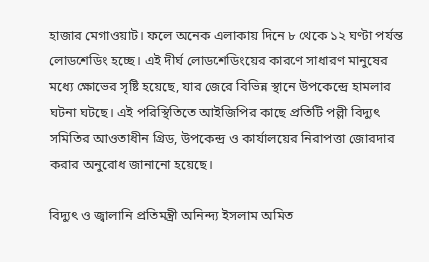হাজার মেগাওয়াট। ফলে অনেক এলাকায় দিনে ৮ থেকে ১২ ঘণ্টা পর্যন্ত লোডশেডিং হচ্ছে। এই দীর্ঘ লোডশেডিংয়ের কারণে সাধারণ মানুষের মধ্যে ক্ষোভের সৃষ্টি হয়েছে, যার জেরে বিভিন্ন স্থানে উপকেন্দ্রে হামলার ঘটনা ঘটছে। এই পরিস্থিতিতে আইজিপির কাছে প্রতিটি পল্লী বিদ্যুৎ সমিতির আওতাধীন গ্রিড, উপকেন্দ্র ও কার্যালয়ের নিরাপত্তা জোরদার করার অনুরোধ জানানো হয়েছে।

বিদ্যুৎ ও জ্বালানি প্রতিমন্ত্রী অনিন্দ্য ইসলাম অমিত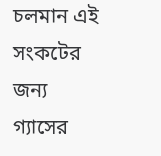চলমান এই সংকটের জন্য গ্যাসের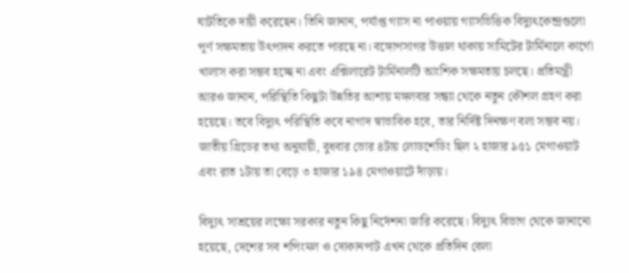ঘাটতিকে দায়ী করেছেন। তিনি জানান, পর্যাপ্ত গ্যাস না পাওয়ায় গ্যাসভিত্তিক বিদ্যুৎকেন্দ্রগুলো পূর্ণ সক্ষমতায় উৎপাদন করতে পারছে না। বঙ্গোপসাগর উত্তাল থাকায় সামিটের টার্মিনালে কার্গো খালাস করা সম্ভব হচ্ছে না এবং এক্সিলারেট টার্মিনালটি আংশিক সক্ষমতায় চলছে। প্রতিমন্ত্রী আরও জানান, পরিস্থিতি কিছুটা উন্নতির আশায় মঙ্গলবার সন্ধ্যা থেকে নতুন কৌশল গ্রহণ করা হয়েছে। তবে বিদ্যুৎ পরিস্থিতি কবে নাগাদ স্বাভাবিক হবে, তার নির্দিষ্ট দিনক্ষণ বলা সম্ভব নয়। জাতীয় গ্রিডের তথ্য অনুযায়ী, বুধবার ভোর ৪টায় লোডশেডিং ছিল ২ হাজার ৯৫১ মেগাওয়াট এবং রাত ১টায় তা বেড়ে ৩ হাজার ১৯৪ মেগাওয়াটে দাঁড়ায়।

বিদ্যুৎ সাশ্রয়ের লক্ষ্যে সরকার নতুন কিছু নির্দেশনা জারি করেছে। বিদ্যুৎ বিভাগ থেকে জানানো হয়েছে, দেশের সব শপিংমল ও দোকানপাট এখন থেকে প্রতিদিন বেলা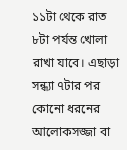১১টা থেকে রাত ৮টা পর্যন্ত খোলা রাখা যাবে। এছাড়া সন্ধ্যা ৭টার পর কোনো ধরনের আলোকসজ্জা বা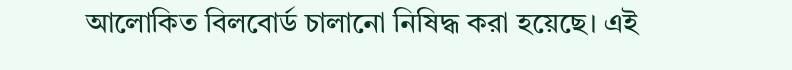আলোকিত বিলবোর্ড চালানো নিষিদ্ধ করা হয়েছে। এই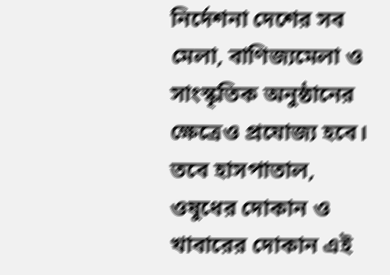নির্দেশনা দেশের সব মেলা, বাণিজ্যমেলা ও সাংস্কৃতিক অনুষ্ঠানের ক্ষেত্রেও প্রযোজ্য হবে। তবে হাসপাতাল, ওষুধের দোকান ও খাবারের দোকান এই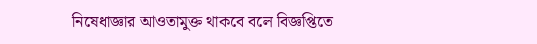নিষেধাজ্ঞার আওতামুক্ত থাকবে বলে বিজ্ঞপ্তিতে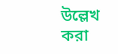উল্লেখ করা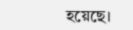হয়েছে।